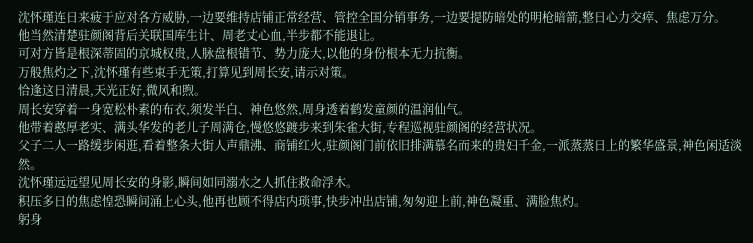沈怀瑾连日来疲于应对各方威胁,一边要维持店铺正常经营、管控全国分销事务,一边要提防暗处的明枪暗箭,整日心力交瘁、焦虑万分。
他当然清楚驻颜阁背后关联国库生计、周老丈心血,半步都不能退让。
可对方皆是根深蒂固的京城权贵,人脉盘根错节、势力庞大,以他的身份根本无力抗衡。
万般焦灼之下,沈怀瑾有些束手无策,打算见到周长安,请示对策。
恰逢这日清晨,天光正好,微风和煦。
周长安穿着一身宽松朴素的布衣,须发半白、神色悠然,周身透着鹤发童颜的温润仙气。
他带着憨厚老实、满头华发的老儿子周满仓,慢悠悠踱步来到朱雀大街,专程巡视驻颜阁的经营状况。
父子二人一路缓步闲逛,看着整条大街人声鼎沸、商铺红火,驻颜阁门前依旧排满慕名而来的贵妇千金,一派蒸蒸日上的繁华盛景,神色闲适淡然。
沈怀瑾远远望见周长安的身影,瞬间如同溺水之人抓住救命浮木。
积压多日的焦虑惶恐瞬间涌上心头,他再也顾不得店内琐事,快步冲出店铺,匆匆迎上前,神色凝重、满脸焦灼。
躬身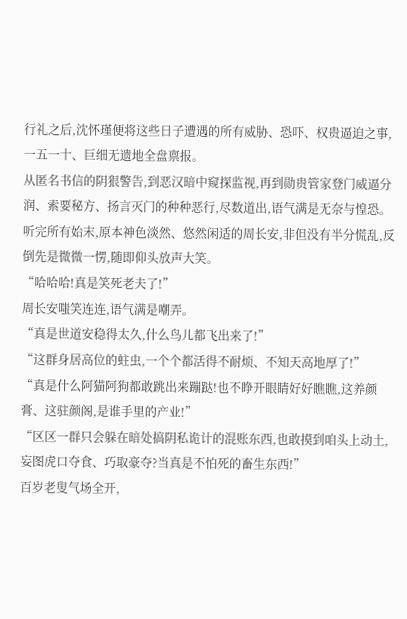行礼之后,沈怀瑾便将这些日子遭遇的所有威胁、恐吓、权贵逼迫之事,一五一十、巨细无遗地全盘禀报。
从匿名书信的阴狠警告,到恶汉暗中窥探监视,再到勋贵管家登门威逼分润、索要秘方、扬言灭门的种种恶行,尽数道出,语气满是无奈与惶恐。
听完所有始末,原本神色淡然、悠然闲适的周长安,非但没有半分慌乱,反倒先是微微一愣,随即仰头放声大笑。
“哈哈哈!真是笑死老夫了!”
周长安嗤笑连连,语气满是嘲弄。
“真是世道安稳得太久,什么鸟儿都飞出来了!”
“这群身居高位的蛀虫,一个个都活得不耐烦、不知天高地厚了!”
“真是什么阿猫阿狗都敢跳出来蹦跶!也不睁开眼睛好好瞧瞧,这养颜膏、这驻颜阁,是谁手里的产业!”
“区区一群只会躲在暗处搞阴私诡计的混账东西,也敢摸到咱头上动土,妄图虎口夺食、巧取豪夺?当真是不怕死的畜生东西!”
百岁老叟气场全开,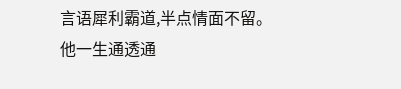言语犀利霸道,半点情面不留。
他一生通透通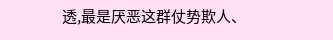透,最是厌恶这群仗势欺人、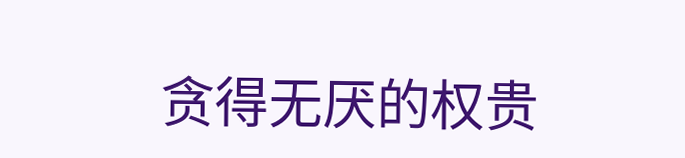贪得无厌的权贵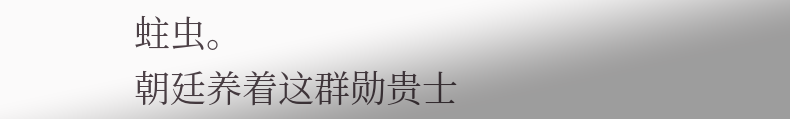蛀虫。
朝廷养着这群勋贵士